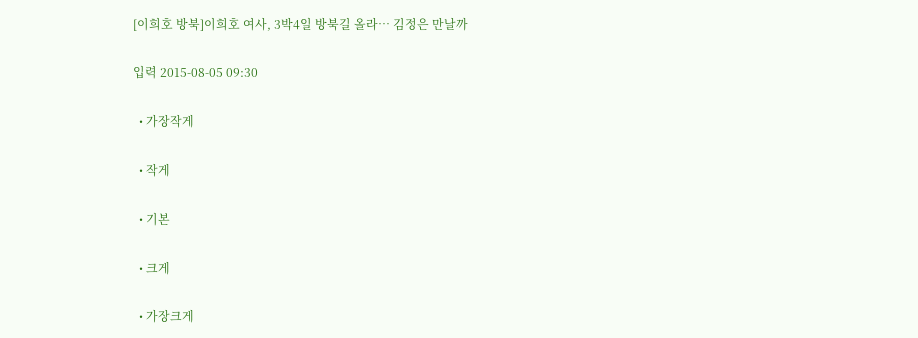[이희호 방북]이희호 여사, 3박4일 방북길 올라… 김정은 만날까

입력 2015-08-05 09:30

  • 가장작게

  • 작게

  • 기본

  • 크게

  • 가장크게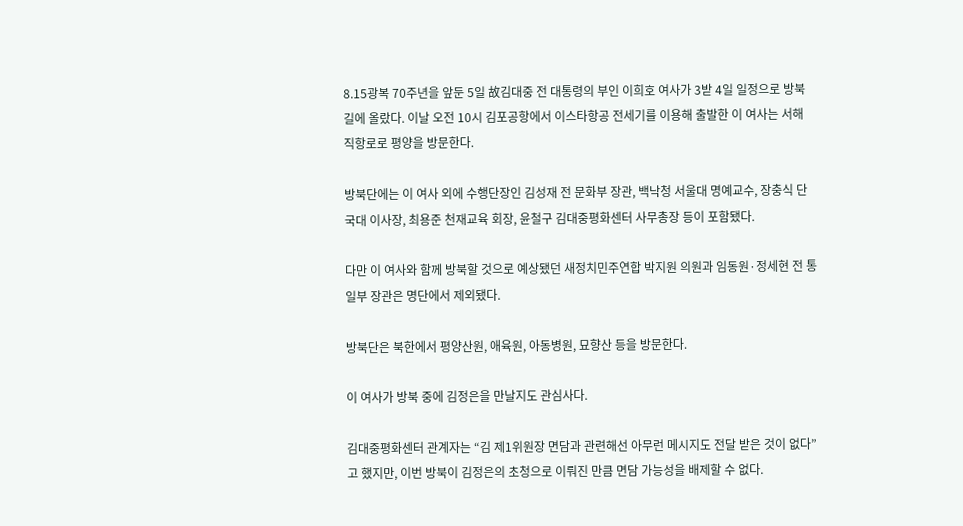8.15광복 70주년을 앞둔 5일 故김대중 전 대통령의 부인 이희호 여사가 3받 4일 일정으로 방북길에 올랐다. 이날 오전 10시 김포공항에서 이스타항공 전세기를 이용해 출발한 이 여사는 서해 직항로로 평양을 방문한다.

방북단에는 이 여사 외에 수행단장인 김성재 전 문화부 장관, 백낙청 서울대 명예교수, 장충식 단국대 이사장, 최용준 천재교육 회장, 윤철구 김대중평화센터 사무총장 등이 포함됐다.

다만 이 여사와 함께 방북할 것으로 예상됐던 새정치민주연합 박지원 의원과 임동원·정세현 전 통일부 장관은 명단에서 제외됐다.

방북단은 북한에서 평양산원, 애육원, 아동병원, 묘향산 등을 방문한다.

이 여사가 방북 중에 김정은을 만날지도 관심사다.

김대중평화센터 관계자는 “김 제1위원장 면담과 관련해선 아무런 메시지도 전달 받은 것이 없다”고 했지만, 이번 방북이 김정은의 초청으로 이뤄진 만큼 면담 가능성을 배제할 수 없다.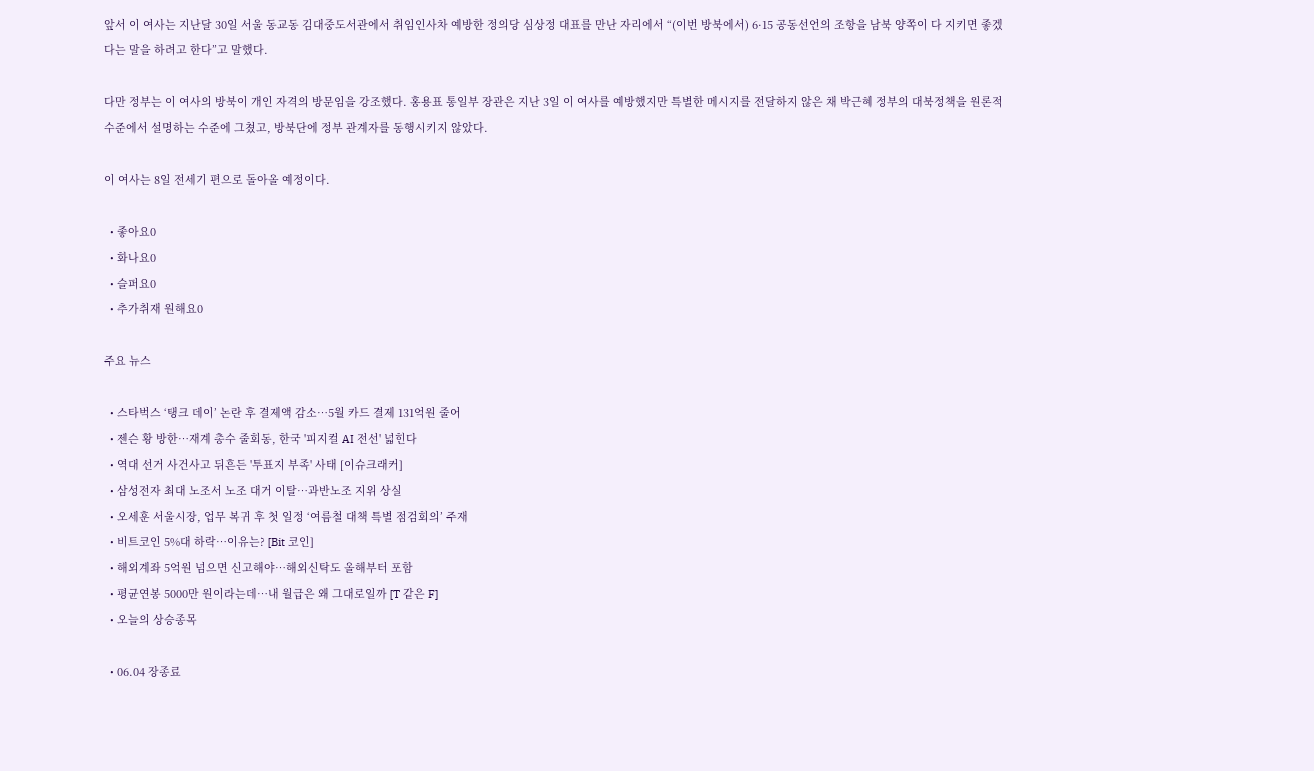앞서 이 여사는 지난달 30일 서울 동교동 김대중도서관에서 취임인사차 예방한 정의당 심상정 대표를 만난 자리에서 “(이번 방북에서) 6·15 공동선언의 조항을 남북 양쪽이 다 지키면 좋겠다는 말을 하려고 한다”고 말했다.

다만 정부는 이 여사의 방북이 개인 자격의 방문임을 강조했다. 홍용표 통일부 장관은 지난 3일 이 여사를 예방했지만 특별한 메시지를 전달하지 않은 채 박근혜 정부의 대북정책을 원론적 수준에서 설명하는 수준에 그쳤고, 방북단에 정부 관계자를 동행시키지 않았다.

이 여사는 8일 전세기 편으로 돌아올 예정이다.

  • 좋아요0
  • 화나요0
  • 슬퍼요0
  • 추가취재 원해요0

주요 뉴스

  • 스타벅스 ‘탱크 데이’ 논란 후 결제액 감소…5월 카드 결제 131억원 줄어
  • 젠슨 황 방한…재계 총수 줄회동, 한국 '피지컬 AI 전선' 넓힌다
  • 역대 선거 사건사고 뒤흔든 '투표지 부족' 사태 [이슈크래커]
  • 삼성전자 최대 노조서 노조 대거 이탈…과반노조 지위 상실
  • 오세훈 서울시장, 업무 복귀 후 첫 일정 ‘여름철 대책 특별 점검회의’ 주재
  • 비트코인 5%대 하락⋯이유는? [Bit 코인]
  • 해외계좌 5억원 넘으면 신고해야…해외신탁도 올해부터 포함
  • 평균연봉 5000만 원이라는데⋯내 월급은 왜 그대로일까 [T 같은 F]
  • 오늘의 상승종목

  • 06.04 장종료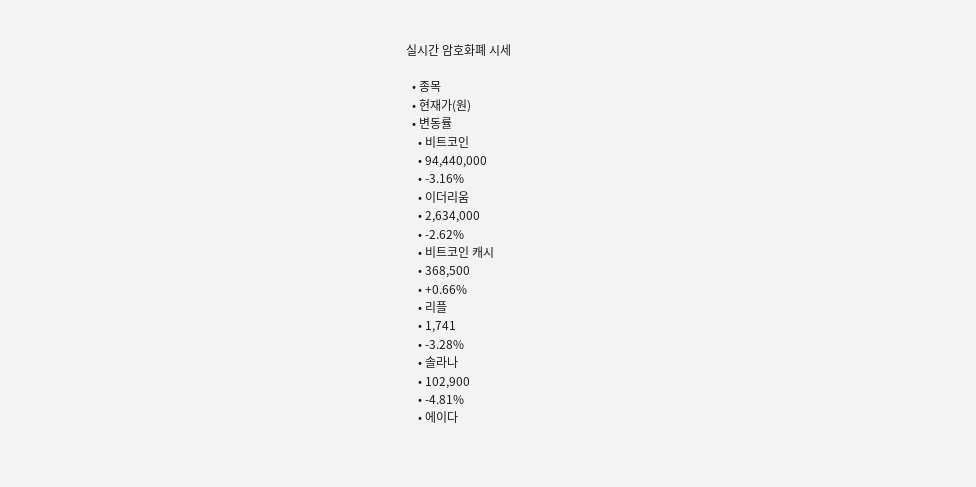실시간 암호화폐 시세

  • 종목
  • 현재가(원)
  • 변동률
    • 비트코인
    • 94,440,000
    • -3.16%
    • 이더리움
    • 2,634,000
    • -2.62%
    • 비트코인 캐시
    • 368,500
    • +0.66%
    • 리플
    • 1,741
    • -3.28%
    • 솔라나
    • 102,900
    • -4.81%
    • 에이다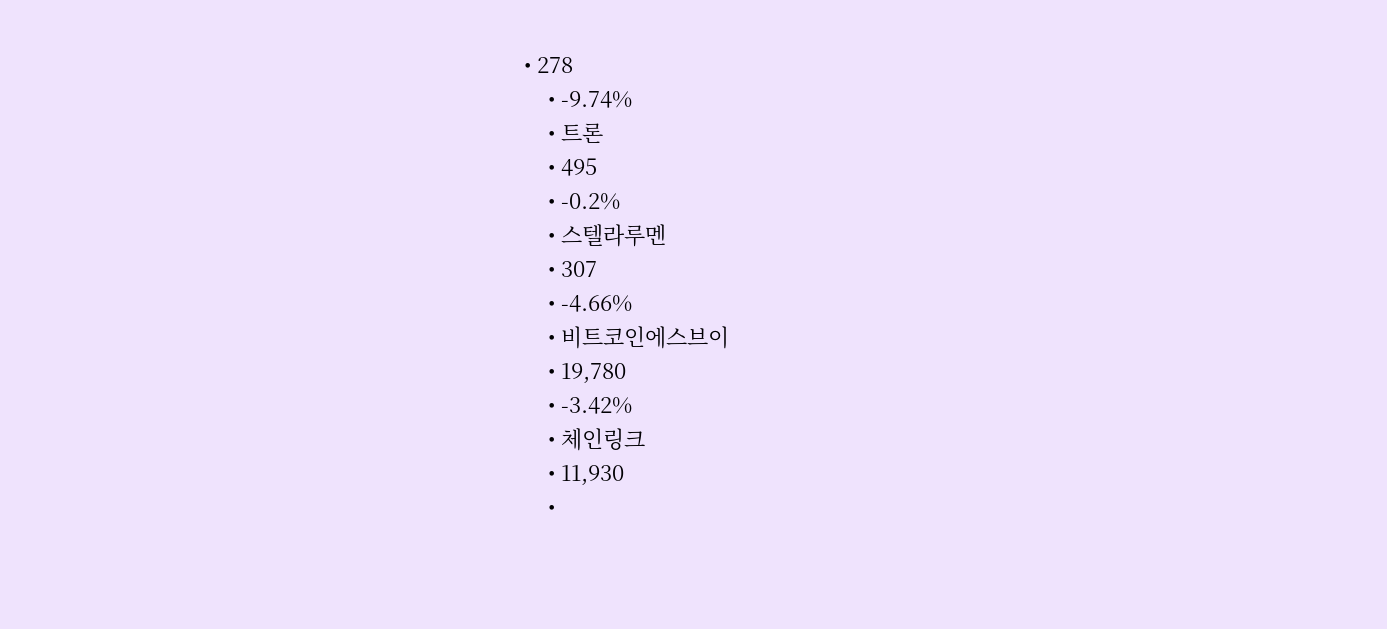• 278
    • -9.74%
    • 트론
    • 495
    • -0.2%
    • 스텔라루멘
    • 307
    • -4.66%
    • 비트코인에스브이
    • 19,780
    • -3.42%
    • 체인링크
    • 11,930
    •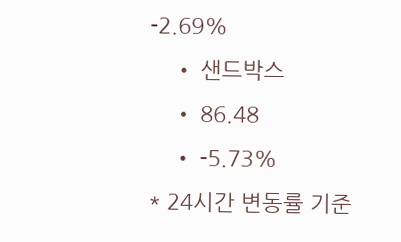-2.69%
    • 샌드박스
    • 86.48
    • -5.73%
* 24시간 변동률 기준